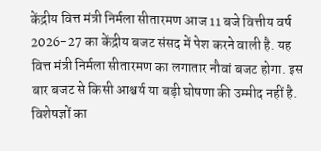केंद्रीय वित्त मंत्री निर्मला सीतारमण आज 11 बजे वित्तीय वर्ष 2026-27 का केंद्रीय बजट संसद में पेश करने वाली है. यह वित्त मंत्री निर्मला सीतारमण का लगातार नौवां बजट होगा. इस बार बजट से किसी आश्चर्य या बड़ी घोषणा की उम्मीद नहीं है. विशेषज्ञों का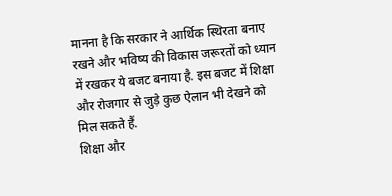मानना है कि सरकार ने आर्थिक स्थिरता बनाए रखने और भविष्य की विकास जरूरतों को ध्यान में रखकर ये बजट बनाया है. इस बजट में शिक्षा और रोजगार से जुड़े कुछ ऐलान भी देखने को मिल सकते हैं.
शिक्षा और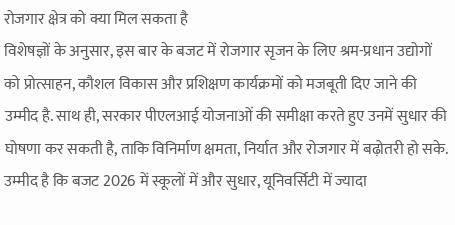रोजगार क्षेत्र को क्या मिल सकता है
विशेषज्ञों के अनुसार, इस बार के बजट में रोजगार सृजन के लिए श्रम-प्रधान उद्योगों को प्रोत्साहन, कौशल विकास और प्रशिक्षण कार्यक्रमों को मजबूती दिए जाने की उम्मीद है. साथ ही, सरकार पीएलआई योजनाओं की समीक्षा करते हुए उनमें सुधार की घोषणा कर सकती है, ताकि विनिर्माण क्षमता, निर्यात और रोजगार में बढ़ोतरी हो सके. उम्मीद है कि बजट 2026 में स्कूलों में और सुधार, यूनिवर्सिटी में ज्यादा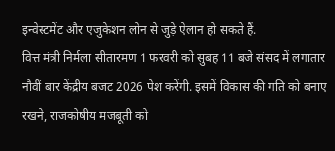इन्वेस्टमेंट और एजुकेशन लोन से जुड़े ऐलान हो सकते हैं.
वित्त मंत्री निर्मला सीतारमण 1 फरवरी को सुबह 11 बजे संसद में लगातार नौवीं बार केंद्रीय बजट 2026 पेश करेंगी. इसमें विकास की गति को बनाए रखने, राजकोषीय मजबूती को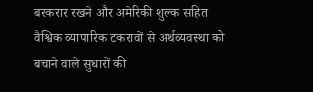बरकरार रखने और अमेरिकी शुल्क सहित वैश्विक व्यापारिक टकरावों से अर्थव्यवस्था को बचाने वाले सुधारों की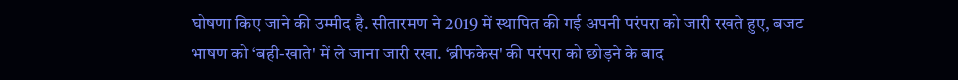घोषणा किए जाने की उम्मीद है. सीतारमण ने 2019 में स्थापित की गई अपनी परंपरा को जारी रखते हुए, बजट भाषण को ‘बही-खाते' में ले जाना जारी रखा. ‘ब्रीफकेस' की परंपरा को छोड़ने के बाद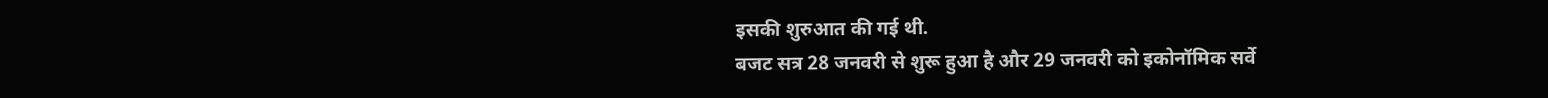इसकी शुरुआत की गई थी.
बजट सत्र 28 जनवरी से शुरू हुआ है और 29 जनवरी को इकोनॉमिक सर्वे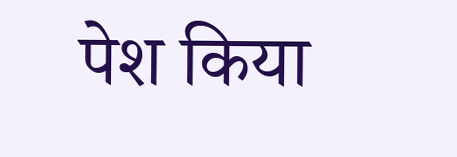पेश किया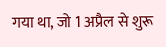गया था, जो 1 अप्रैल से शुरू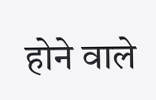होने वाले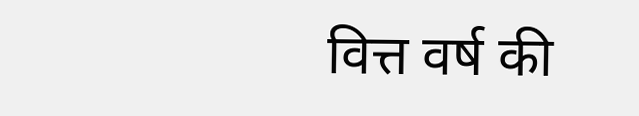वित्त वर्ष की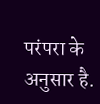परंपरा के अनुसार है.